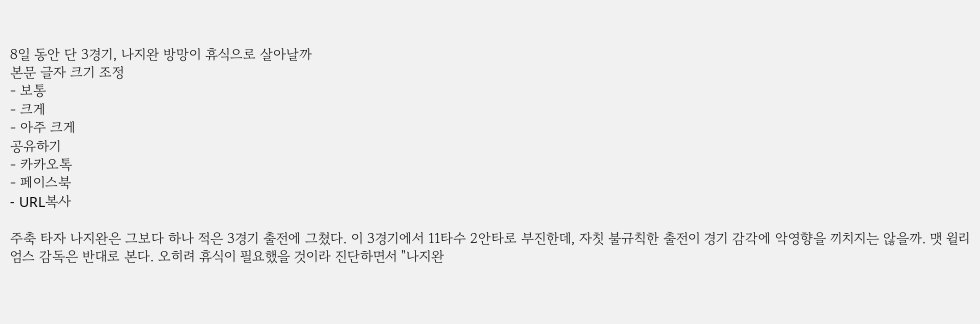8일 동안 단 3경기, 나지완 방망이 휴식으로 살아날까
본문 글자 크기 조정
- 보통
- 크게
- 아주 크게
공유하기
- 카카오톡
- 페이스북
- URL복사

주축 타자 나지완은 그보다 하나 적은 3경기 출전에 그쳤다. 이 3경기에서 11타수 2안타로 부진한데, 자칫 불규칙한 출전이 경기 감각에 악영향을 끼치지는 않을까. 맷 윌리엄스 감독은 반대로 본다. 오히려 휴식이 필요했을 것이라 진단하면서 "나지완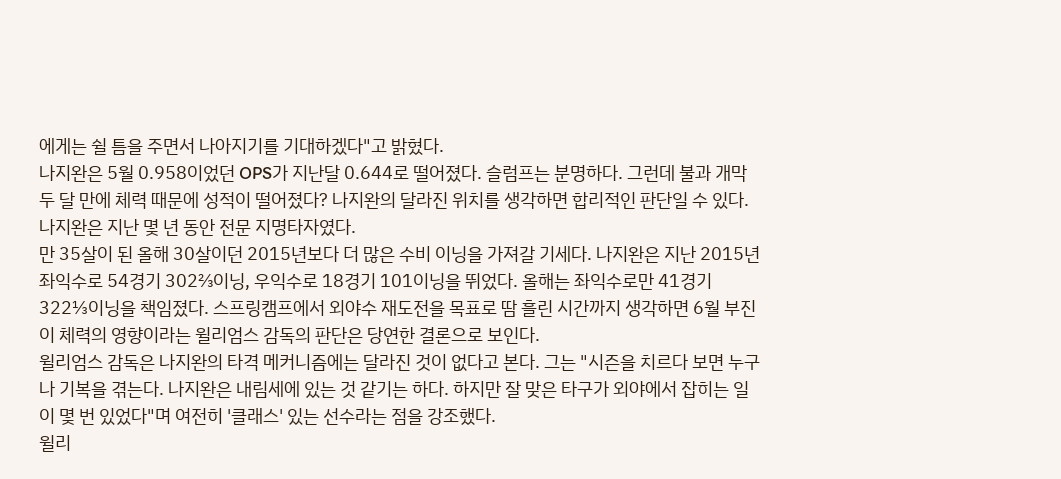에게는 쉴 틈을 주면서 나아지기를 기대하겠다"고 밝혔다.
나지완은 5월 0.958이었던 OPS가 지난달 0.644로 떨어졌다. 슬럼프는 분명하다. 그런데 불과 개막 두 달 만에 체력 때문에 성적이 떨어졌다? 나지완의 달라진 위치를 생각하면 합리적인 판단일 수 있다. 나지완은 지난 몇 년 동안 전문 지명타자였다.
만 35살이 된 올해 30살이던 2015년보다 더 많은 수비 이닝을 가져갈 기세다. 나지완은 지난 2015년 좌익수로 54경기 302⅔이닝, 우익수로 18경기 101이닝을 뛰었다. 올해는 좌익수로만 41경기 322⅓이닝을 책임졌다. 스프링캠프에서 외야수 재도전을 목표로 땀 흘린 시간까지 생각하면 6월 부진이 체력의 영향이라는 윌리엄스 감독의 판단은 당연한 결론으로 보인다.
윌리엄스 감독은 나지완의 타격 메커니즘에는 달라진 것이 없다고 본다. 그는 "시즌을 치르다 보면 누구나 기복을 겪는다. 나지완은 내림세에 있는 것 같기는 하다. 하지만 잘 맞은 타구가 외야에서 잡히는 일이 몇 번 있었다"며 여전히 '클래스' 있는 선수라는 점을 강조했다.
윌리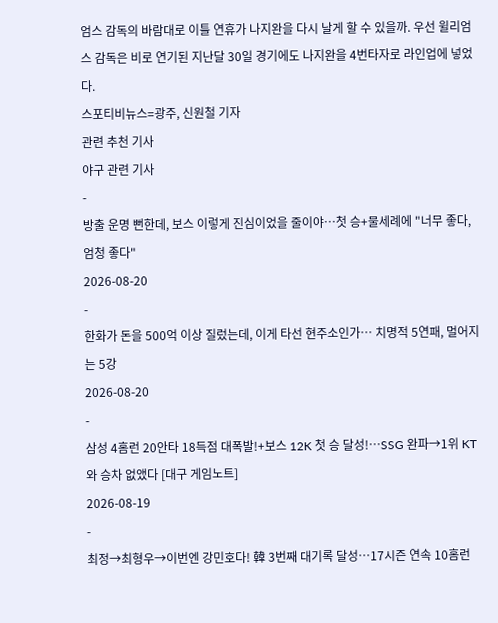엄스 감독의 바람대로 이틀 연휴가 나지완을 다시 날게 할 수 있을까. 우선 윌리엄스 감독은 비로 연기된 지난달 30일 경기에도 나지완을 4번타자로 라인업에 넣었다.
스포티비뉴스=광주, 신원철 기자
관련 추천 기사
야구 관련 기사
-
방출 운명 뻔한데, 보스 이렇게 진심이었을 줄이야…첫 승+물세례에 "너무 좋다, 엄청 좋다"
2026-08-20
-
한화가 돈을 500억 이상 질렀는데, 이게 타선 현주소인가… 치명적 5연패, 멀어지는 5강
2026-08-20
-
삼성 4홈런 20안타 18득점 대폭발!+보스 12K 첫 승 달성!…SSG 완파→1위 KT와 승차 없앴다 [대구 게임노트]
2026-08-19
-
최정→최형우→이번엔 강민호다! 韓 3번째 대기록 달성…17시즌 연속 10홈런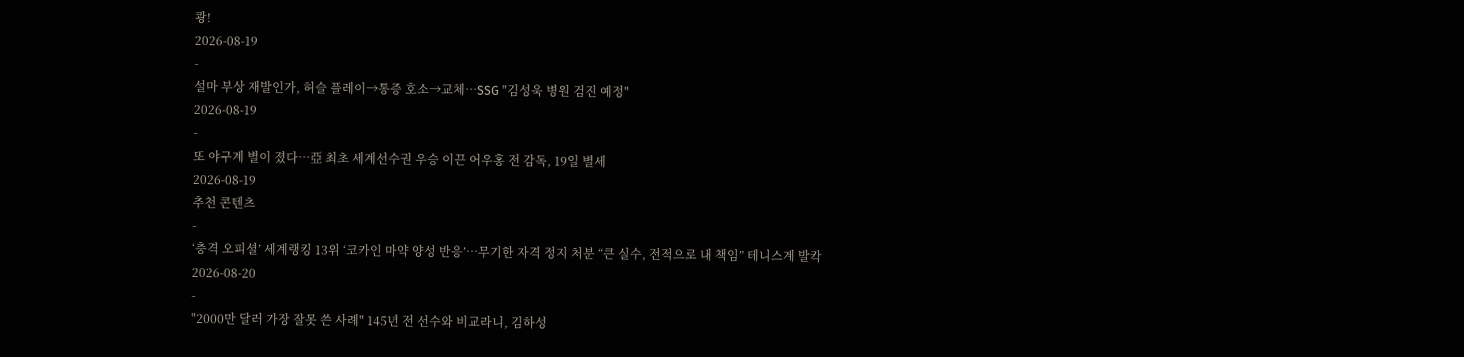쾅!
2026-08-19
-
설마 부상 재발인가, 허슬 플레이→통증 호소→교체…SSG "김성욱 병원 검진 예정"
2026-08-19
-
또 야구계 별이 졌다…亞 최초 세계선수권 우승 이끈 어우홍 전 감독, 19일 별세
2026-08-19
추천 콘텐츠
-
‘충격 오피셜’ 세계랭킹 13위 ‘코카인 마약 양성 반응’…무기한 자격 정지 처분 “큰 실수, 전적으로 내 책임” 테니스계 발칵
2026-08-20
-
"2000만 달러 가장 잘못 쓴 사례" 145년 전 선수와 비교라니, 김하성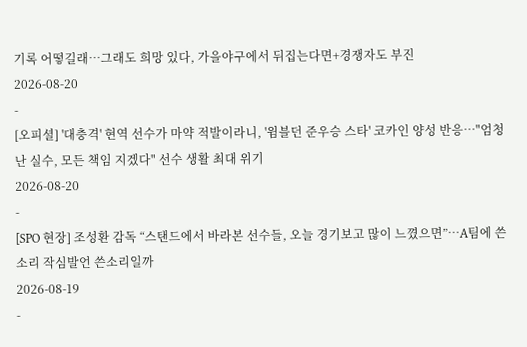기록 어떻길래…그래도 희망 있다, 가을야구에서 뒤집는다면+경쟁자도 부진
2026-08-20
-
[오피셜] '대충격' 현역 선수가 마약 적발이라니, '윔블던 준우승 스타' 코카인 양성 반응…"엄청난 실수, 모든 책임 지겠다" 선수 생활 최대 위기
2026-08-20
-
[SPO 현장] 조성환 감독 “스탠드에서 바라본 선수들, 오늘 경기보고 많이 느꼈으면”…A팀에 쓴소리 작심발언 쓴소리일까
2026-08-19
-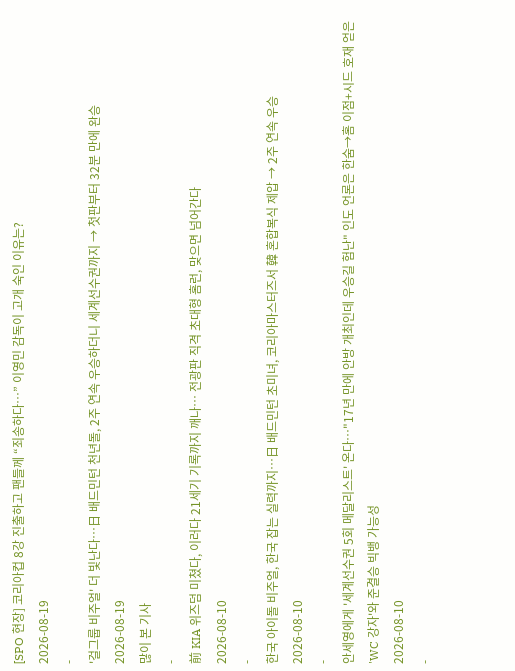[SPO 현장] 코리아컵 8강 진출하고 팬들께 “죄송하다…” 이영민 감독이 고개 숙인 이유는?
2026-08-19
-
'걸그룹 비주얼' 더 빛난다…日 배드민턴 천년돌, 2주 연속 우승하더니 세계선수권까지 → 첫판부터 32분 만에 완승
2026-08-19
많이 본 기사
-
前 KIA 위즈덤 미쳤다, 이러다 21세기 기록까지 깨나… 전광판 직격 초대형 홈런, 맞으면 넘어간다
2026-08-10
-
한국 아이돌 비주얼, 한국 잡는 실력까지…日 배드민턴 초미녀, 코리아마스터즈서 韓 혼합복식 제압 → 2주 연속 우승
2026-08-10
-
안세영에게 '세계선수권 5회 메달리스트' 온다…"17년 만에 안방 개최인데 우승길 험난" 인도 언론은 한숨→홈 이점+시드 호재 얻은 'WC 강자'와 준결승 빅뱅 가능성
2026-08-10
-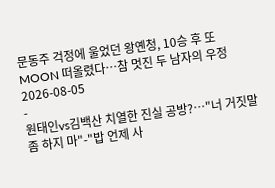문동주 걱정에 울었던 왕옌청, 10승 후 또 MOON 떠올렸다…참 멋진 두 남자의 우정
2026-08-05
-
원태인vs김백산 치열한 진실 공방?…"너 거짓말 좀 하지 마"-"밥 언제 사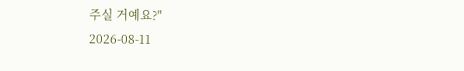주실 거예요?"
2026-08-11